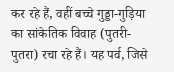कर रहे हैं, वहीं बच्चे गुड्डा-गुड़िया का सांकेतिक विवाह (पुतरी-पुतरा) रचा रहे हैं। यह पर्व, जिसे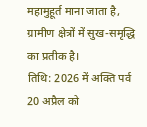महामुहूर्त माना जाता है, ग्रामीण क्षेत्रों में सुख-समृद्धि का प्रतीक है।
तिथि: 2026 में अक्ति पर्व 20 अप्रैल को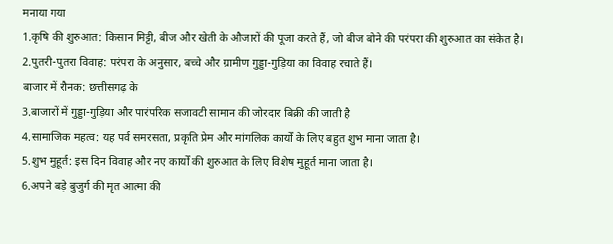मनाया गया
1.कृषि की शुरुआत: किसान मिट्टी, बीज और खेती के औजारों की पूजा करते हैं, जो बीज बोने की परंपरा की शुरुआत का संकेत है।
2.पुतरी-पुतरा विवाह: परंपरा के अनुसार, बच्चे और ग्रामीण गुड्डा-गुड़िया का विवाह रचाते हैं।
बाजार में रौनक: छत्तीसगढ़ के
3.बाजारों में गुड्डा-गुड़िया और पारंपरिक सजावटी सामान की जोरदार बिक्री की जाती है
4.सामाजिक महत्व: यह पर्व समरसता, प्रकृति प्रेम और मांगलिक कार्यों के लिए बहुत शुभ माना जाता है।
5.शुभ मुहूर्त: इस दिन विवाह और नए कार्यों की शुरुआत के लिए विशेष मुहूर्त माना जाता है।
6.अपने बड़े बुजुर्ग की मृत आत्मा की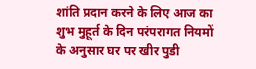शांति प्रदान करने के लिए आज का शुभ मुहूर्त के दिन परंपरागत नियमों के अनुसार घर पर खीर पुडी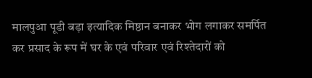मालपुआ पूडी बड़ा इत्यादिक मिष्ठान बनाकर भोग लगाकर समर्पित कर प्रसाद के रूप में घर के एवं परिवार एवं रिश्तेदारों को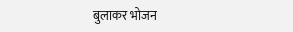बुलाकर भोजन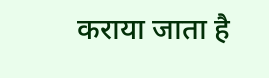कराया जाता है